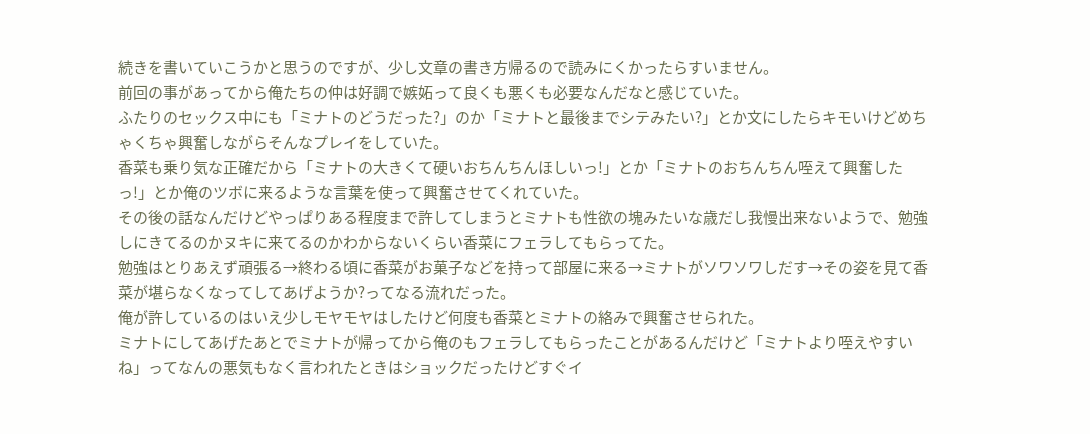続きを書いていこうかと思うのですが、少し文章の書き方帰るので読みにくかったらすいません。
前回の事があってから俺たちの仲は好調で嫉妬って良くも悪くも必要なんだなと感じていた。
ふたりのセックス中にも「ミナトのどうだった?」のか「ミナトと最後までシテみたい?」とか文にしたらキモいけどめちゃくちゃ興奮しながらそんなプレイをしていた。
香菜も乗り気な正確だから「ミナトの大きくて硬いおちんちんほしいっ!」とか「ミナトのおちんちん咥えて興奮したっ!」とか俺のツボに来るような言葉を使って興奮させてくれていた。
その後の話なんだけどやっぱりある程度まで許してしまうとミナトも性欲の塊みたいな歳だし我慢出来ないようで、勉強しにきてるのかヌキに来てるのかわからないくらい香菜にフェラしてもらってた。
勉強はとりあえず頑張る→終わる頃に香菜がお菓子などを持って部屋に来る→ミナトがソワソワしだす→その姿を見て香菜が堪らなくなってしてあげようか?ってなる流れだった。
俺が許しているのはいえ少しモヤモヤはしたけど何度も香菜とミナトの絡みで興奮させられた。
ミナトにしてあげたあとでミナトが帰ってから俺のもフェラしてもらったことがあるんだけど「ミナトより咥えやすいね」ってなんの悪気もなく言われたときはショックだったけどすぐイ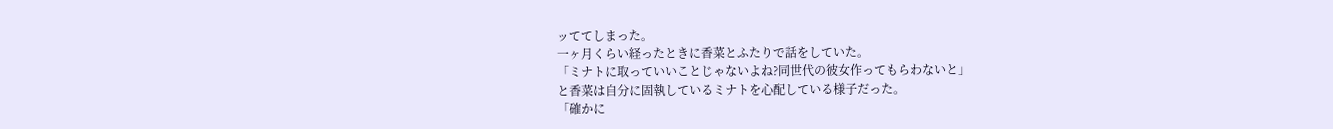ッててしまった。
一ヶ月くらい経ったときに香菜とふたりで話をしていた。
「ミナトに取っていいことじゃないよね?同世代の彼女作ってもらわないと」
と香菜は自分に固執しているミナトを心配している様子だった。
「確かに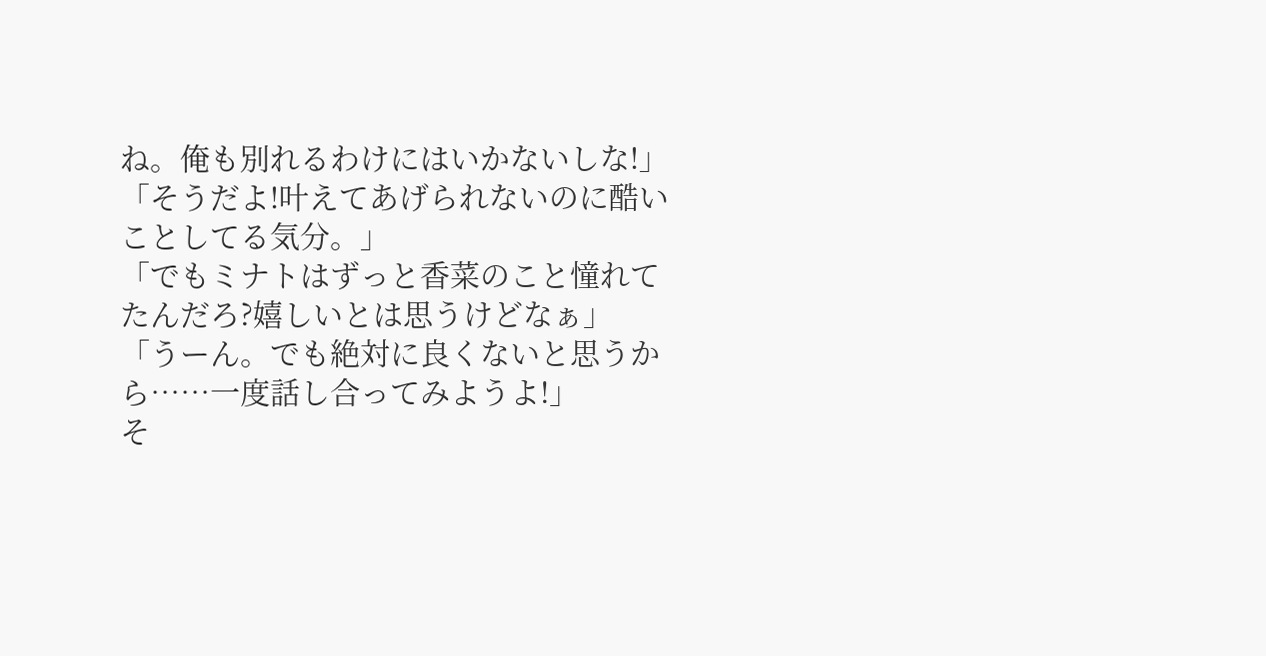ね。俺も別れるわけにはいかないしな!」
「そうだよ!叶えてあげられないのに酷いことしてる気分。」
「でもミナトはずっと香菜のこと憧れてたんだろ?嬉しいとは思うけどなぁ」
「うーん。でも絶対に良くないと思うから……一度話し合ってみようよ!」
そ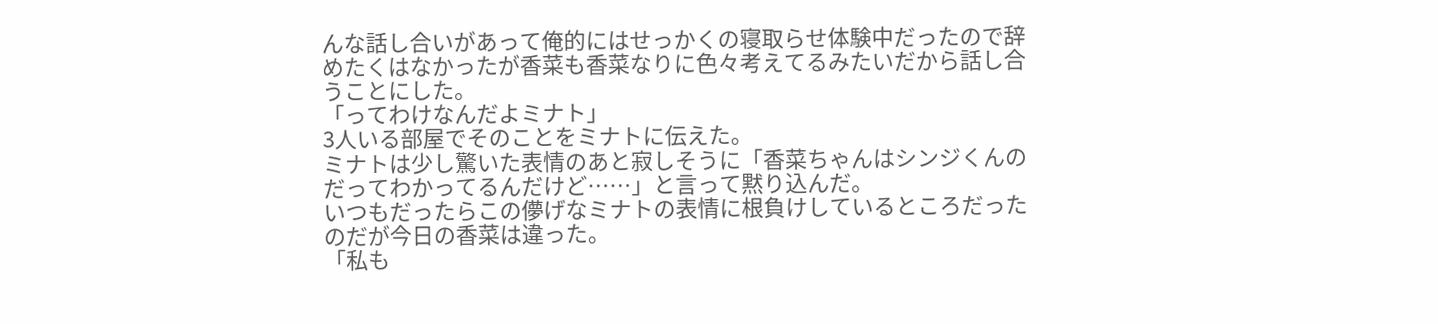んな話し合いがあって俺的にはせっかくの寝取らせ体験中だったので辞めたくはなかったが香菜も香菜なりに色々考えてるみたいだから話し合うことにした。
「ってわけなんだよミナト」
3人いる部屋でそのことをミナトに伝えた。
ミナトは少し驚いた表情のあと寂しそうに「香菜ちゃんはシンジくんのだってわかってるんだけど……」と言って黙り込んだ。
いつもだったらこの儚げなミナトの表情に根負けしているところだったのだが今日の香菜は違った。
「私も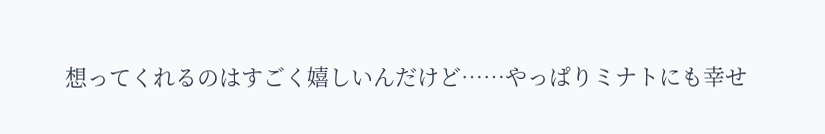想ってくれるのはすごく嬉しいんだけど……やっぱりミナトにも幸せ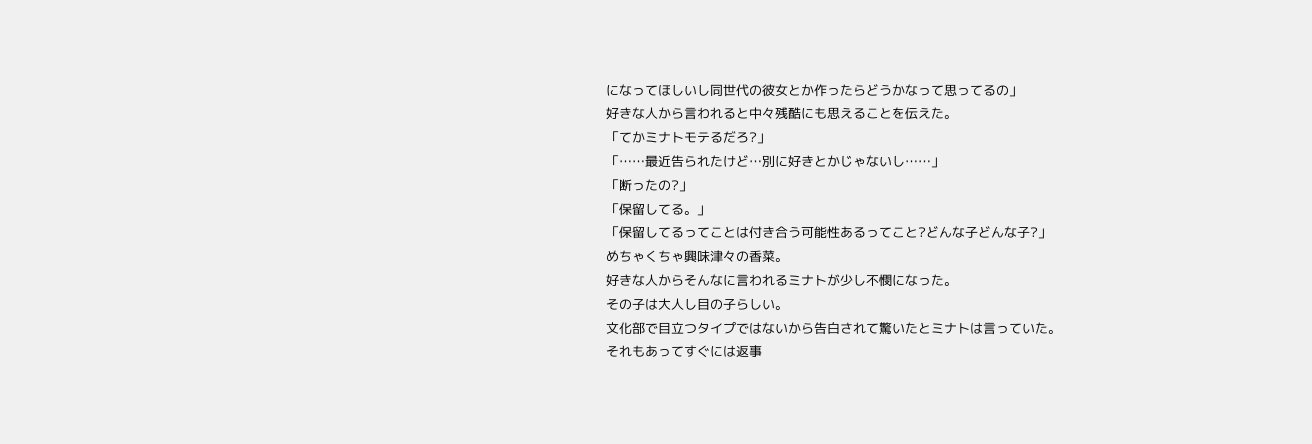になってほしいし同世代の彼女とか作ったらどうかなって思ってるの」
好きな人から言われると中々残酷にも思えることを伝えた。
「てかミナトモテるだろ?」
「……最近告られたけど…別に好きとかじゃないし……」
「断ったの?」
「保留してる。」
「保留してるってことは付き合う可能性あるってこと?どんな子どんな子?」
めちゃくちゃ興味津々の香菜。
好きな人からそんなに言われるミナトが少し不憫になった。
その子は大人し目の子らしい。
文化部で目立つタイプではないから告白されて驚いたとミナトは言っていた。
それもあってすぐには返事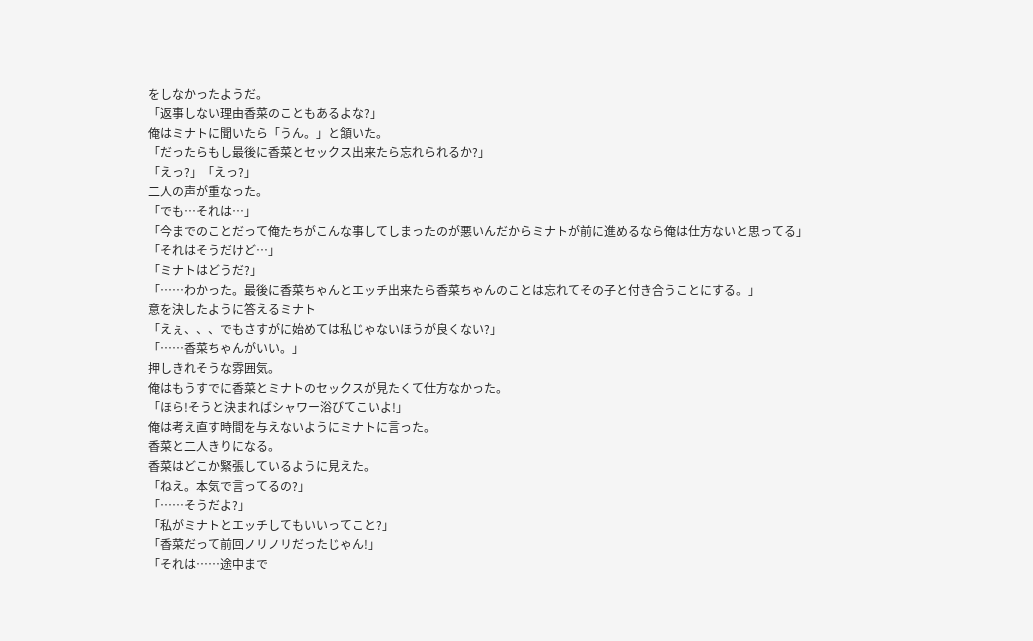をしなかったようだ。
「返事しない理由香菜のこともあるよな?」
俺はミナトに聞いたら「うん。」と頷いた。
「だったらもし最後に香菜とセックス出来たら忘れられるか?」
「えっ?」「えっ?」
二人の声が重なった。
「でも…それは…」
「今までのことだって俺たちがこんな事してしまったのが悪いんだからミナトが前に進めるなら俺は仕方ないと思ってる」
「それはそうだけど…」
「ミナトはどうだ?」
「……わかった。最後に香菜ちゃんとエッチ出来たら香菜ちゃんのことは忘れてその子と付き合うことにする。」
意を決したように答えるミナト
「えぇ、、、でもさすがに始めては私じゃないほうが良くない?」
「……香菜ちゃんがいい。」
押しきれそうな雰囲気。
俺はもうすでに香菜とミナトのセックスが見たくて仕方なかった。
「ほら!そうと決まればシャワー浴びてこいよ!」
俺は考え直す時間を与えないようにミナトに言った。
香菜と二人きりになる。
香菜はどこか緊張しているように見えた。
「ねえ。本気で言ってるの?」
「……そうだよ?」
「私がミナトとエッチしてもいいってこと?」
「香菜だって前回ノリノリだったじゃん!」
「それは……途中まで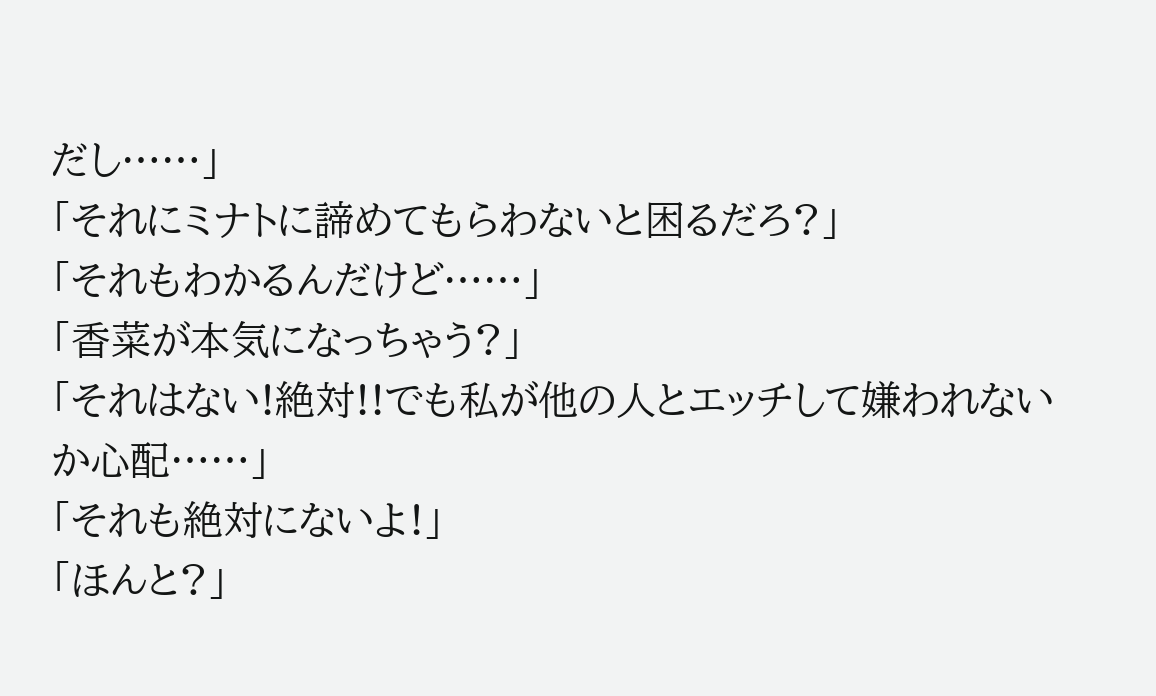だし……」
「それにミナトに諦めてもらわないと困るだろ?」
「それもわかるんだけど……」
「香菜が本気になっちゃう?」
「それはない!絶対!!でも私が他の人とエッチして嫌われないか心配……」
「それも絶対にないよ!」
「ほんと?」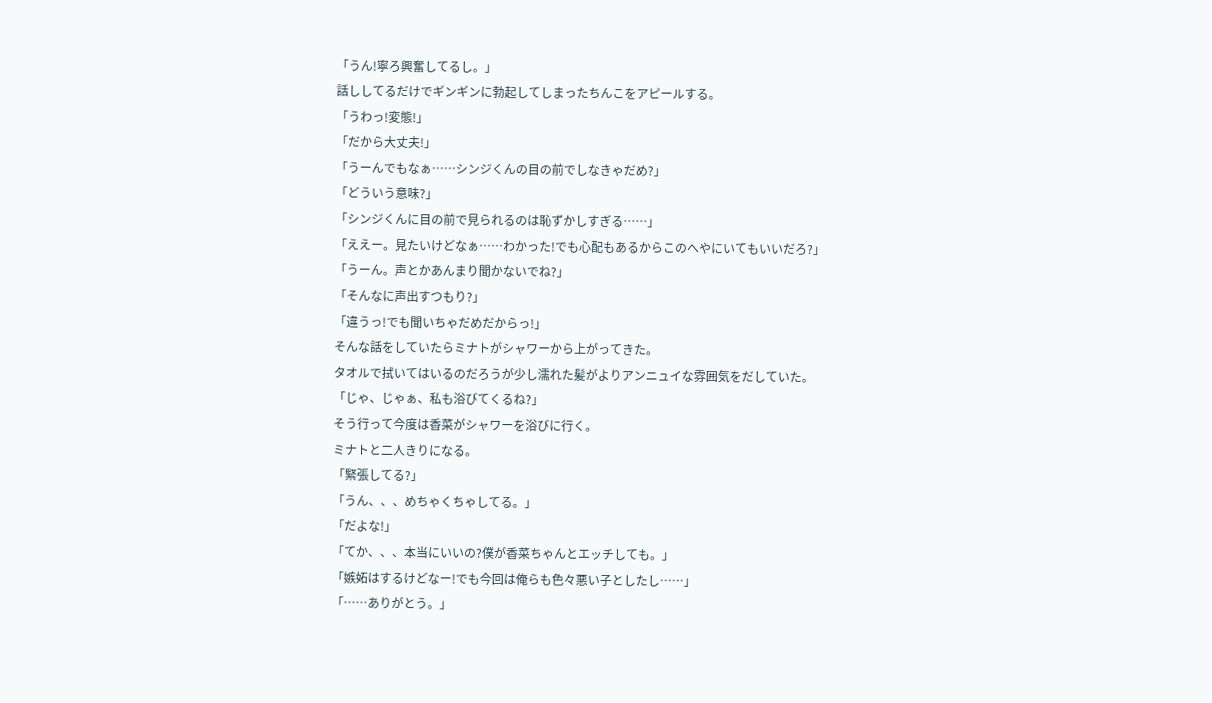「うん!寧ろ興奮してるし。」
話ししてるだけでギンギンに勃起してしまったちんこをアピールする。
「うわっ!変態!」
「だから大丈夫!」
「うーんでもなぁ……シンジくんの目の前でしなきゃだめ?」
「どういう意味?」
「シンジくんに目の前で見られるのは恥ずかしすぎる……」
「ええー。見たいけどなぁ……わかった!でも心配もあるからこのへやにいてもいいだろ?」
「うーん。声とかあんまり聞かないでね?」
「そんなに声出すつもり?」
「違うっ!でも聞いちゃだめだからっ!」
そんな話をしていたらミナトがシャワーから上がってきた。
タオルで拭いてはいるのだろうが少し濡れた髪がよりアンニュイな雰囲気をだしていた。
「じゃ、じゃぁ、私も浴びてくるね?」
そう行って今度は香菜がシャワーを浴びに行く。
ミナトと二人きりになる。
「緊張してる?」
「うん、、、めちゃくちゃしてる。」
「だよな!」
「てか、、、本当にいいの?僕が香菜ちゃんとエッチしても。」
「嫉妬はするけどなー!でも今回は俺らも色々悪い子としたし……」
「……ありがとう。」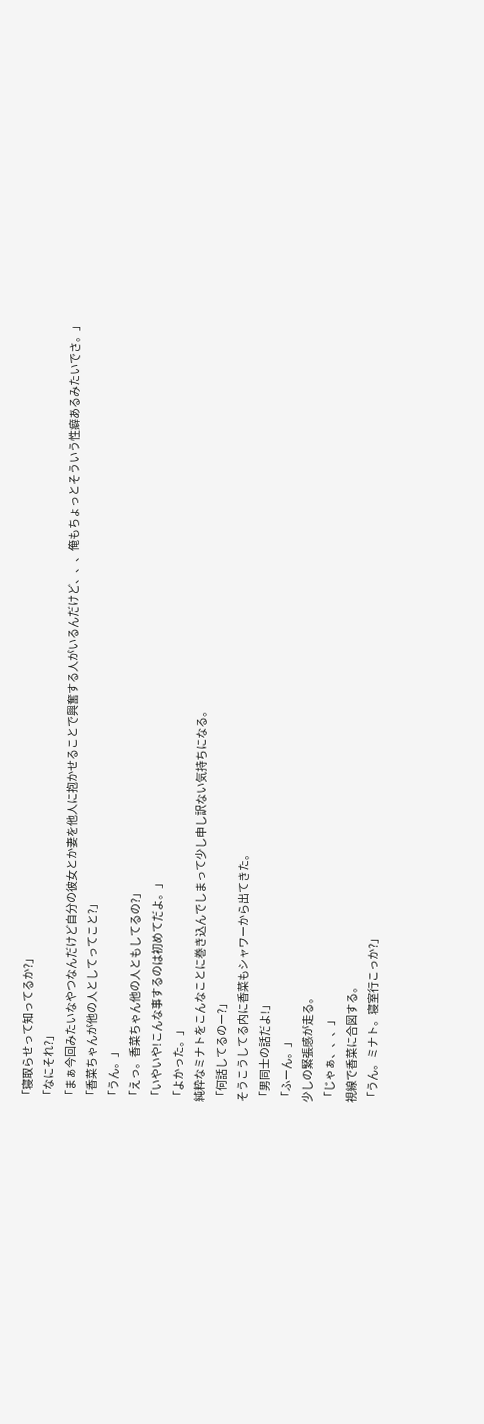「寝取らせって知ってるか?」
「なにそれ?」
「まぁ今回みたいなやつなんだけど自分の彼女とか妻を他人に抱かせることで興奮する人がいるんだけど、、、俺もちょっとそういう性癖あるみたいでさ。」
「香菜ちゃんが他の人としてってこと?」
「うん。」
「えっ。香菜ちゃん他の人ともしてるの?」
「いやいや!こんな事するのは初めてだよ。」
「よかった。」
純粋なミナトをこんなことに巻き込んでしまって少し申し訳ない気持ちになる。
「何話してるのー?」
そうこうしてる内に香菜もシャワーから出てきた。
「男同士の話だよ!」
「ふーん。」
少しの緊張感が走る。
「じゃぁ、、、」
視線で香菜に合図する。
「うん。ミナト。寝室行こっか?」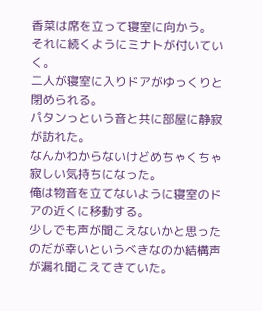香菜は席を立って寝室に向かう。
それに続くようにミナトが付いていく。
二人が寝室に入りドアがゆっくりと閉められる。
パタンっという音と共に部屋に静寂が訪れた。
なんかわからないけどめちゃくちゃ寂しい気持ちになった。
俺は物音を立てないように寝室のドアの近くに移動する。
少しでも声が聞こえないかと思ったのだが幸いというべきなのか結構声が漏れ聞こえてきていた。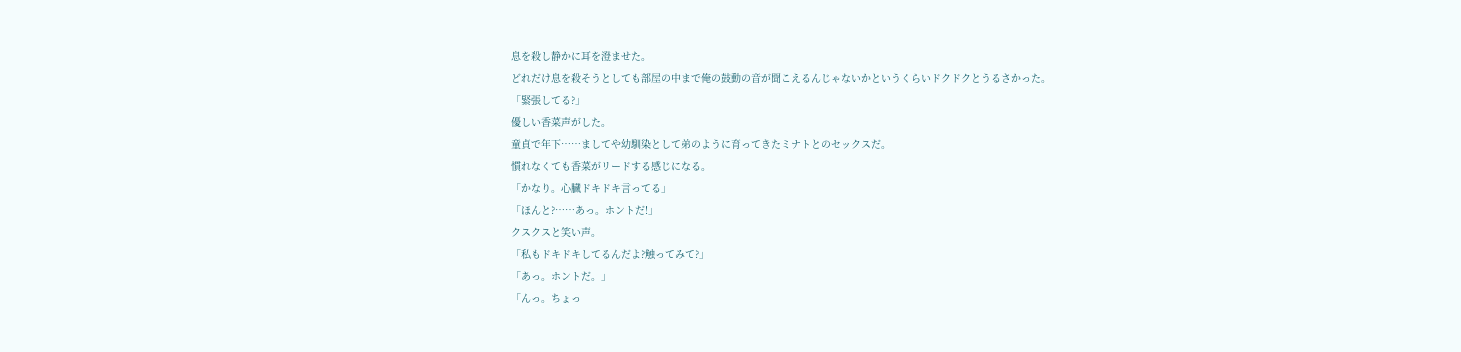息を殺し静かに耳を澄ませた。
どれだけ息を殺そうとしても部屋の中まで俺の鼓動の音が聞こえるんじゃないかというくらいドクドクとうるさかった。
「緊張してる?」
優しい香菜声がした。
童貞で年下……ましてや幼馴染として弟のように育ってきたミナトとのセックスだ。
慣れなくても香菜がリードする感じになる。
「かなり。心臓ドキドキ言ってる」
「ほんと?……あっ。ホントだ!」
クスクスと笑い声。
「私もドキドキしてるんだよ?触ってみて?」
「あっ。ホントだ。」
「んっ。ちょっ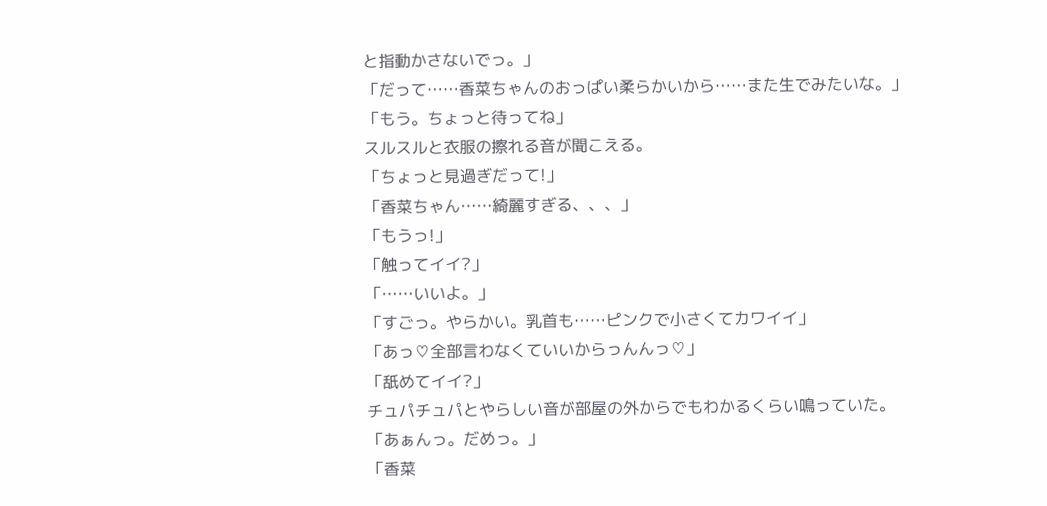と指動かさないでっ。」
「だって……香菜ちゃんのおっぱい柔らかいから……また生でみたいな。」
「もう。ちょっと待ってね」
スルスルと衣服の擦れる音が聞こえる。
「ちょっと見過ぎだって!」
「香菜ちゃん……綺麗すぎる、、、」
「もうっ!」
「触ってイイ?」
「……いいよ。」
「すごっ。やらかい。乳首も……ピンクで小さくてカワイイ」
「あっ♡全部言わなくていいからっんんっ♡」
「舐めてイイ?」
チュパチュパとやらしい音が部屋の外からでもわかるくらい鳴っていた。
「あぁんっ。だめっ。」
「香菜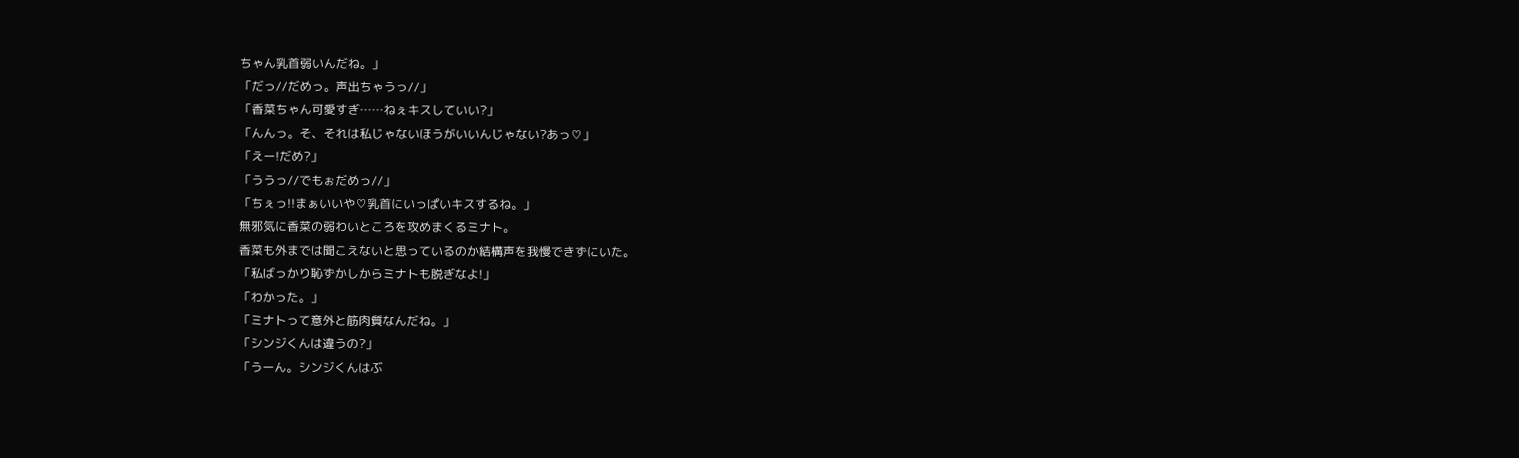ちゃん乳首弱いんだね。」
「だっ//だめっ。声出ちゃうっ//」
「香菜ちゃん可愛すぎ……ねぇキスしていい?」
「んんっ。そ、それは私じゃないほうがいいんじゃない?あっ♡」
「えー!だめ?」
「ううっ//でもぉだめっ//」
「ちぇっ!!まぁいいや♡乳首にいっぱいキスするね。」
無邪気に香菜の弱わいところを攻めまくるミナト。
香菜も外までは聞こえないと思っているのか結構声を我慢できずにいた。
「私ばっかり恥ずかしからミナトも脱ぎなよ!」
「わかった。」
「ミナトって意外と筋肉質なんだね。」
「シンジくんは違うの?」
「うーん。シンジくんはぶ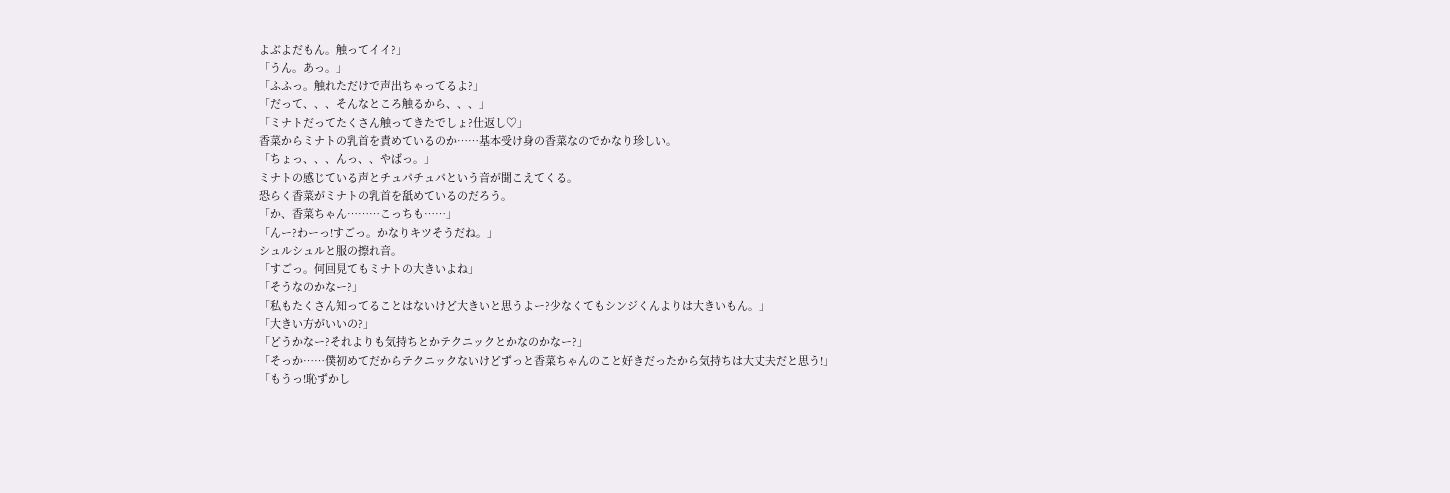よぶよだもん。触ってイイ?」
「うん。あっ。」
「ふふっ。触れただけで声出ちゃってるよ?」
「だって、、、そんなところ触るから、、、」
「ミナトだってたくさん触ってきたでしょ?仕返し♡」
香菜からミナトの乳首を責めているのか……基本受け身の香菜なのでかなり珍しい。
「ちょっ、、、んっ、、やばっ。」
ミナトの感じている声とチュパチュパという音が聞こえてくる。
恐らく香菜がミナトの乳首を舐めているのだろう。
「か、香菜ちゃん………こっちも……」
「んー?わーっ!すごっ。かなりキツそうだね。」
シュルシュルと服の擦れ音。
「すごっ。何回見てもミナトの大きいよね」
「そうなのかなー?」
「私もたくさん知ってることはないけど大きいと思うよー?少なくてもシンジくんよりは大きいもん。」
「大きい方がいいの?」
「どうかなー?それよりも気持ちとかテクニックとかなのかなー?」
「そっか……僕初めてだからテクニックないけどずっと香菜ちゃんのこと好きだったから気持ちは大丈夫だと思う!」
「もうっ!恥ずかし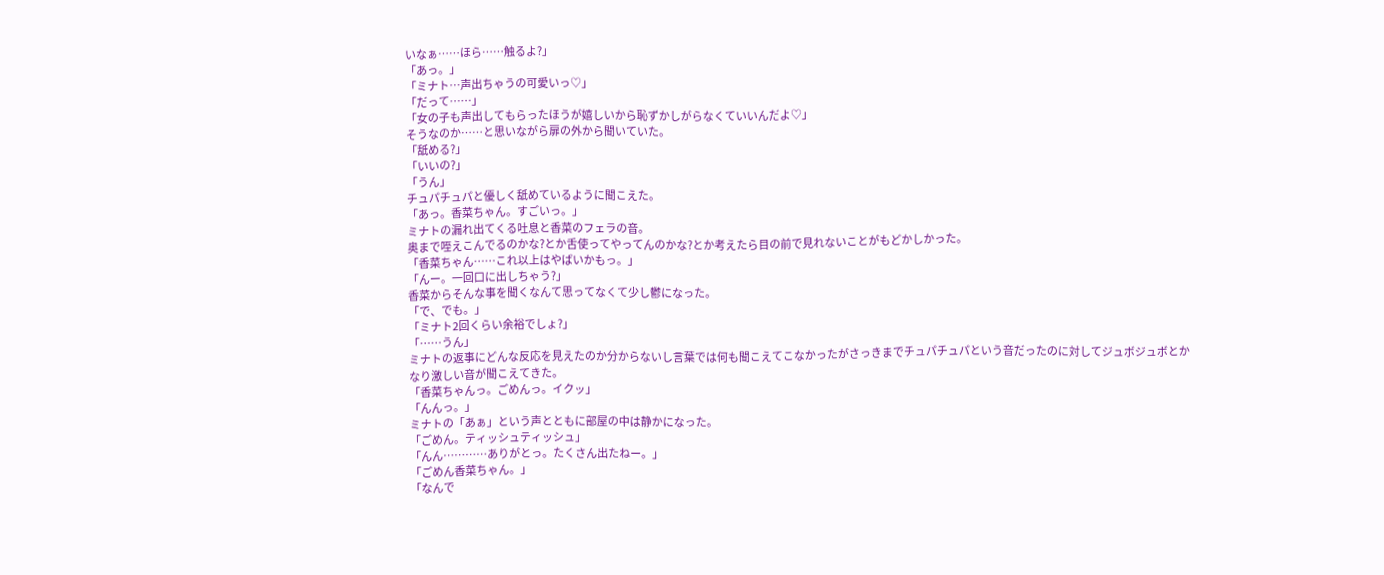いなぁ……ほら……触るよ?」
「あっ。」
「ミナト…声出ちゃうの可愛いっ♡」
「だって……」
「女の子も声出してもらったほうが嬉しいから恥ずかしがらなくていいんだよ♡」
そうなのか……と思いながら扉の外から聞いていた。
「舐める?」
「いいの?」
「うん」
チュパチュパと優しく舐めているように聞こえた。
「あっ。香菜ちゃん。すごいっ。」
ミナトの漏れ出てくる吐息と香菜のフェラの音。
奥まで咥えこんでるのかな?とか舌使ってやってんのかな?とか考えたら目の前で見れないことがもどかしかった。
「香菜ちゃん……これ以上はやばいかもっ。」
「んー。一回口に出しちゃう?」
香菜からそんな事を聞くなんて思ってなくて少し鬱になった。
「で、でも。」
「ミナト2回くらい余裕でしょ?」
「……うん」
ミナトの返事にどんな反応を見えたのか分からないし言葉では何も聞こえてこなかったがさっきまでチュパチュパという音だったのに対してジュボジュボとかなり激しい音が聞こえてきた。
「香菜ちゃんっ。ごめんっ。イクッ」
「んんっ。」
ミナトの「あぁ」という声とともに部屋の中は静かになった。
「ごめん。ティッシュティッシュ」
「んん…………ありがとっ。たくさん出たねー。」
「ごめん香菜ちゃん。」
「なんで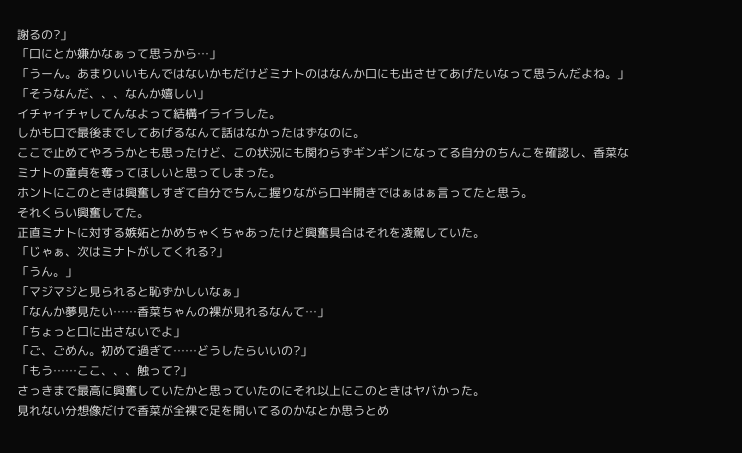謝るの?」
「口にとか嫌かなぁって思うから…」
「うーん。あまりいいもんではないかもだけどミナトのはなんか口にも出させてあげたいなって思うんだよね。」
「そうなんだ、、、なんか嬉しい」
イチャイチャしてんなよって結構イライラした。
しかも口で最後までしてあげるなんて話はなかったはずなのに。
ここで止めてやろうかとも思ったけど、この状況にも関わらずギンギンになってる自分のちんこを確認し、香菜なミナトの童貞を奪ってほしいと思ってしまった。
ホントにこのときは興奮しすぎて自分でちんこ握りながら口半開きではぁはぁ言ってたと思う。
それくらい興奮してた。
正直ミナトに対する嫉妬とかめちゃくちゃあったけど興奮具合はそれを凌駕していた。
「じゃぁ、次はミナトがしてくれる?」
「うん。」
「マジマジと見られると恥ずかしいなぁ」
「なんか夢見たい……香菜ちゃんの裸が見れるなんて…」
「ちょっと口に出さないでよ」
「ご、ごめん。初めて過ぎて……どうしたらいいの?」
「もう……ここ、、、触って?」
さっきまで最高に興奮していたかと思っていたのにそれ以上にこのときはヤバかった。
見れない分想像だけで香菜が全裸で足を開いてるのかなとか思うとめ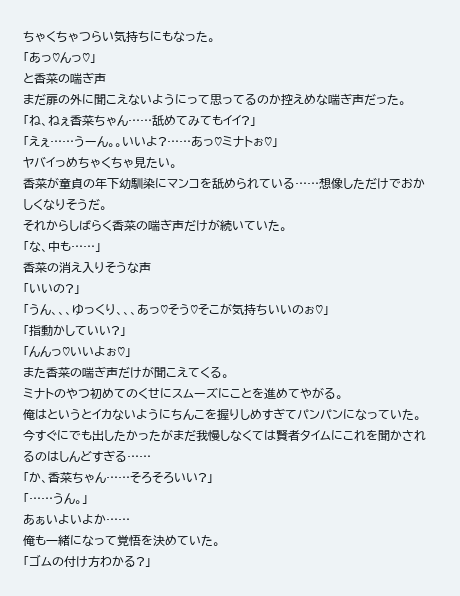ちゃくちゃつらい気持ちにもなった。
「あっ♡んっ♡」
と香菜の喘ぎ声
まだ扉の外に聞こえないようにって思ってるのか控えめな喘ぎ声だった。
「ね、ねぇ香菜ちゃん……舐めてみてもイイ?」
「えぇ……うーん。。いいよ?……あっ♡ミナトぉ♡」
ヤバイっめちゃくちゃ見たい。
香菜が童貞の年下幼馴染にマンコを舐められている……想像しただけでおかしくなりそうだ。
それからしばらく香菜の喘ぎ声だけが続いていた。
「な、中も……」
香菜の消え入りそうな声
「いいの?」
「うん、、、ゆっくり、、、あっ♡そう♡そこが気持ちいいのぉ♡」
「指動かしていい?」
「んんっ♡いいよぉ♡」
また香菜の喘ぎ声だけが聞こえてくる。
ミナトのやつ初めてのくせにスムーズにことを進めてやがる。
俺はというとイカないようにちんこを握りしめすぎてパンパンになっていた。
今すぐにでも出したかったがまだ我慢しなくては賢者タイムにこれを聞かされるのはしんどすぎる……
「か、香菜ちゃん……そろそろいい?」
「……うん。」
あぁいよいよか……
俺も一緒になって覚悟を決めていた。
「ゴムの付け方わかる?」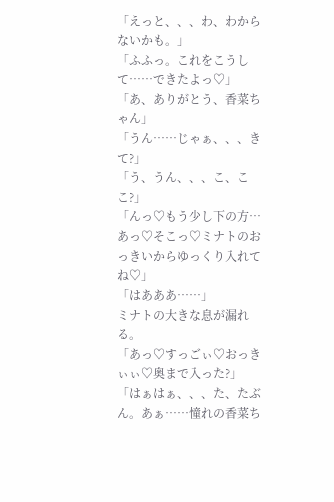「えっと、、、わ、わからないかも。」
「ふふっ。これをこうして……できたよっ♡」
「あ、ありがとう、香菜ちゃん」
「うん……じゃぁ、、、きて?」
「う、うん、、、こ、ここ?」
「んっ♡もう少し下の方…あっ♡そこっ♡ミナトのおっきいからゆっくり入れてね♡」
「はあああ……」
ミナトの大きな息が漏れる。
「あっ♡すっごぃ♡おっきぃぃ♡奥まで入った?」
「はぁはぁ、、、た、たぶん。あぁ……憧れの香菜ち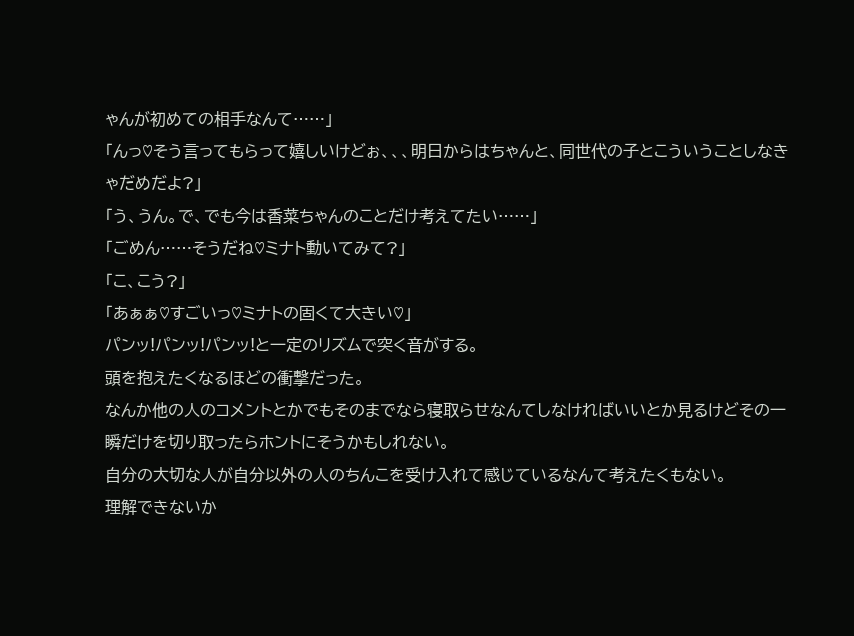ゃんが初めての相手なんて……」
「んっ♡そう言ってもらって嬉しいけどぉ、、、明日からはちゃんと、同世代の子とこういうことしなきゃだめだよ?」
「う、うん。で、でも今は香菜ちゃんのことだけ考えてたい……」
「ごめん……そうだね♡ミナト動いてみて?」
「こ、こう?」
「あぁぁ♡すごいっ♡ミナトの固くて大きい♡」
パンッ!パンッ!パンッ!と一定のリズムで突く音がする。
頭を抱えたくなるほどの衝撃だった。
なんか他の人のコメントとかでもそのまでなら寝取らせなんてしなければいいとか見るけどその一瞬だけを切り取ったらホントにそうかもしれない。
自分の大切な人が自分以外の人のちんこを受け入れて感じているなんて考えたくもない。
理解できないか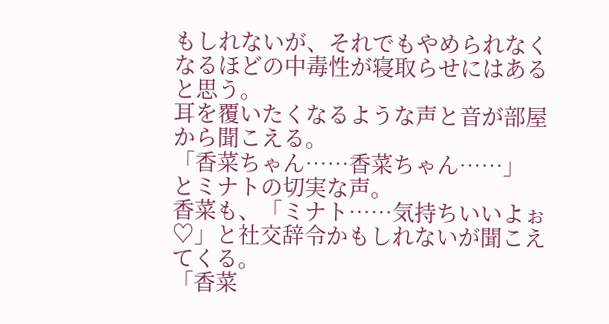もしれないが、それでもやめられなくなるほどの中毒性が寝取らせにはあると思う。
耳を覆いたくなるような声と音が部屋から聞こえる。
「香菜ちゃん……香菜ちゃん……」
とミナトの切実な声。
香菜も、「ミナト……気持ちいいよぉ♡」と社交辞令かもしれないが聞こえてくる。
「香菜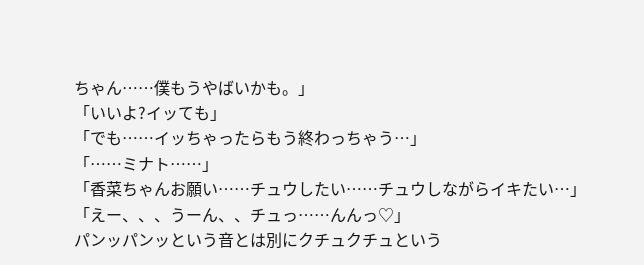ちゃん……僕もうやばいかも。」
「いいよ?イッても」
「でも……イッちゃったらもう終わっちゃう…」
「……ミナト……」
「香菜ちゃんお願い……チュウしたい……チュウしながらイキたい…」
「えー、、、うーん、、チュっ……んんっ♡」
パンッパンッという音とは別にクチュクチュという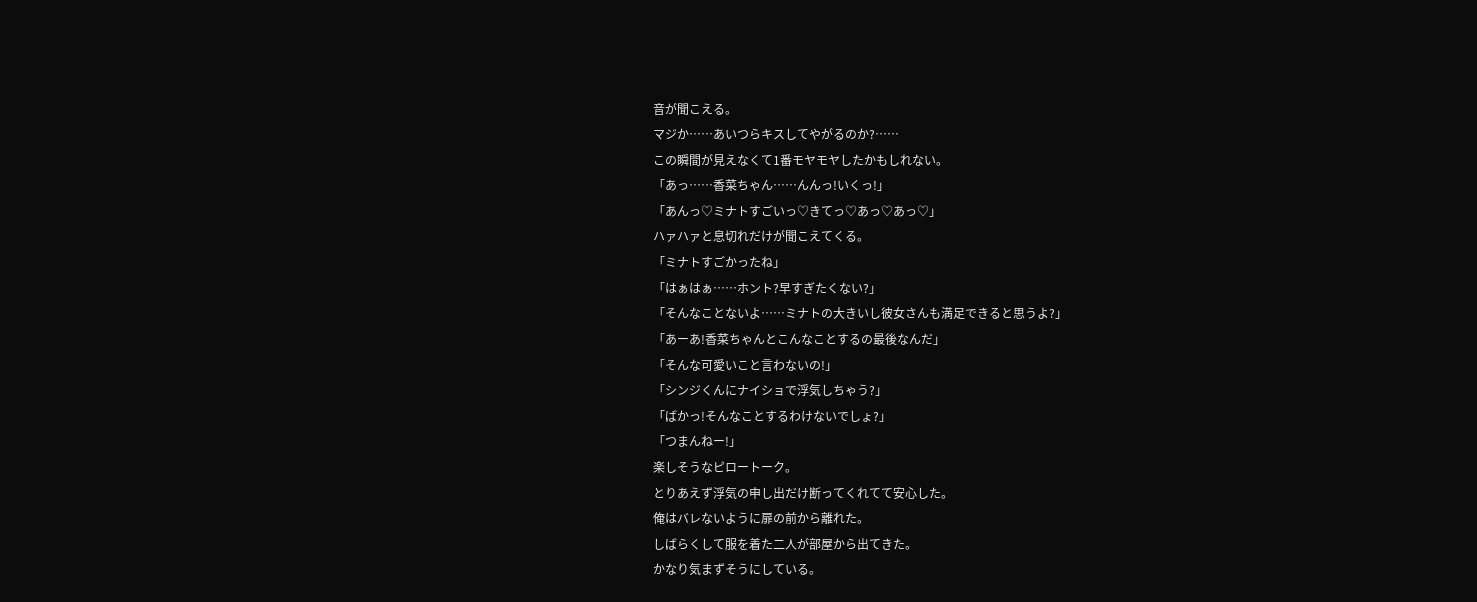音が聞こえる。
マジか……あいつらキスしてやがるのか?……
この瞬間が見えなくて1番モヤモヤしたかもしれない。
「あっ……香菜ちゃん……んんっ!いくっ!」
「あんっ♡ミナトすごいっ♡きてっ♡あっ♡あっ♡」
ハァハァと息切れだけが聞こえてくる。
「ミナトすごかったね」
「はぁはぁ……ホント?早すぎたくない?」
「そんなことないよ……ミナトの大きいし彼女さんも満足できると思うよ?」
「あーあ!香菜ちゃんとこんなことするの最後なんだ」
「そんな可愛いこと言わないの!」
「シンジくんにナイショで浮気しちゃう?」
「ばかっ!そんなことするわけないでしょ?」
「つまんねー!」
楽しそうなピロートーク。
とりあえず浮気の申し出だけ断ってくれてて安心した。
俺はバレないように扉の前から離れた。
しばらくして服を着た二人が部屋から出てきた。
かなり気まずそうにしている。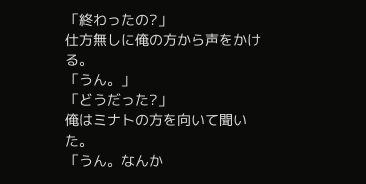「終わったの?」
仕方無しに俺の方から声をかける。
「うん。」
「どうだった?」
俺はミナトの方を向いて聞いた。
「うん。なんか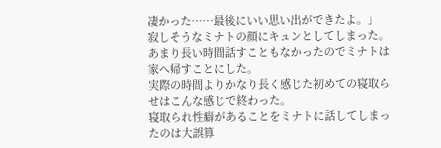凄かった……最後にいい思い出ができたよ。」
寂しそうなミナトの顔にキュンとしてしまった。
あまり長い時間話すこともなかったのでミナトは家へ帰すことにした。
実際の時間よりかなり長く感じた初めての寝取らせはこんな感じで終わった。
寝取られ性癖があることをミナトに話してしまったのは大誤算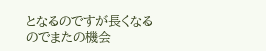となるのですが長くなるのでまたの機会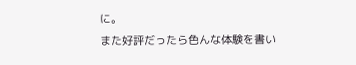に。
また好評だったら色んな体験を書い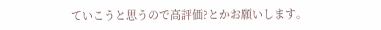ていこうと思うので高評価?とかお願いします。